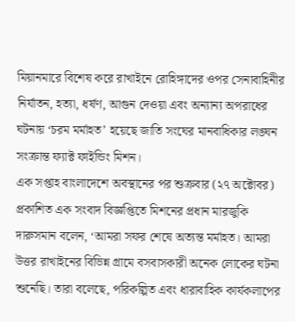মিয়ানমারে বিশেষ করে রাখাইনে রোহিঙ্গাদের ওপর সেনাবাহিনীর নির্যাতন, হত্যা, ধর্ষণ, আগুন দেওয়া এবং অন্যান্য অপরাধের ঘটনায় ‘চরম মর্মাহত’ হয়েছে জাতি সংঘের মানবাধিকার লঙ্ঘন সংক্রান্ত ফ্যাক্ট ফাইন্ডিং মিশন।
এক সপ্তাহ বাংলাদেশে অবস্থানের পর শুক্রবার (২৭ অক্টোবর) প্রকাশিত এক সংবাদ বিজ্ঞপ্তিতে মিশনের প্রধান মারজুকি দারুসমান বলেন, ‘আমরা সফর শেষে অত্যন্ত মর্মাহত। আমরা উত্তর রাখাইনের বিভিন্ন গ্রামে বসবাসকারী অনেক লোকের ঘটনা শুনেছি। তারা বলেছে, পরিকল্পিত এবং ধারাবাহিক কার্যকলাপের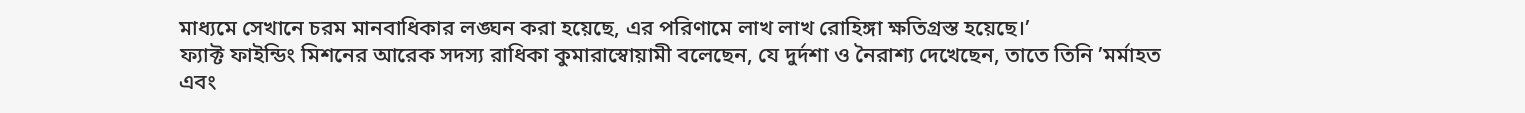মাধ্যমে সেখানে চরম মানবাধিকার লঙ্ঘন করা হয়েছে, এর পরিণামে লাখ লাখ রোহিঙ্গা ক্ষতিগ্রস্ত হয়েছে।’
ফ্যাক্ট ফাইন্ডিং মিশনের আরেক সদস্য রাধিকা কুমারাস্বোয়ামী বলেছেন, যে দুর্দশা ও নৈরাশ্য দেখেছেন, তাতে তিনি ’মর্মাহত এবং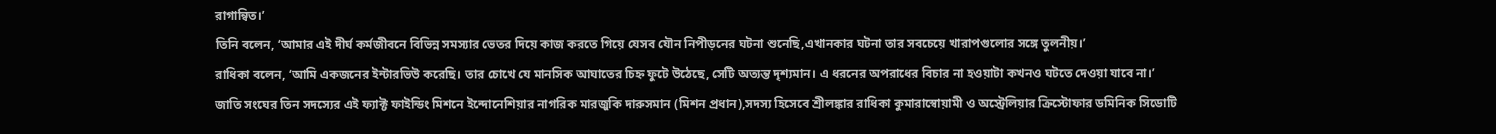রাগান্বিত।’
তিনি বলেন, ‘আমার এই দীর্ঘ কর্মজীবনে বিভিন্ন সমস্যার ভেতর দিয়ে কাজ করতে গিয়ে যেসব যৌন নিপীড়নের ঘটনা শুনেছি,এখানকার ঘটনা তার সবচেয়ে খারাপগুলোর সঙ্গে তুলনীয়।’
রাধিকা বলেন, ‘আমি একজনের ইন্টারভিউ করেছি। তার চোখে যে মানসিক আঘাতের চিহ্ন ফুটে উঠেছে, সেটি অত্যন্ত দৃশ্যমান। এ ধরনের অপরাধের বিচার না হওয়াটা কখনও ঘটতে দেওয়া যাবে না।’
জাতি সংঘের তিন সদস্যের এই ফ্যাক্ট ফাইন্ডিং মিশনে ইন্দোনেশিয়ার নাগরিক মারজুকি দারুসমান (মিশন প্রধান),সদস্য হিসেবে শ্রীলঙ্কার রাধিকা কুমারাস্বোয়ামী ও অস্ট্রেলিয়ার ক্রিস্টোফার ডমিনিক সিডোটি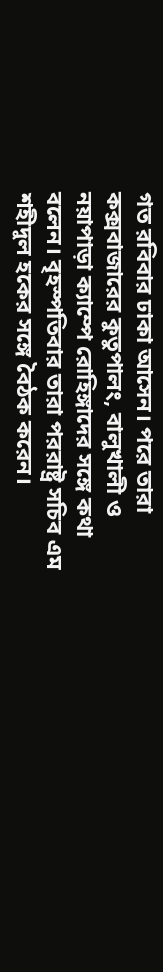গত রবিবার ঢাকা আসেন। পরে তারা কক্সবাজারের কুতুপালং, বালুখালী ও নয়াপাড়া ক্যাম্পে রোহিঙ্গাদের সঙ্গে কথা বলেন। বৃহস্পতিবার তারা পররাষ্ট্র সচিব এম শহীদুল হকের সঙ্গে বৈঠক করেন।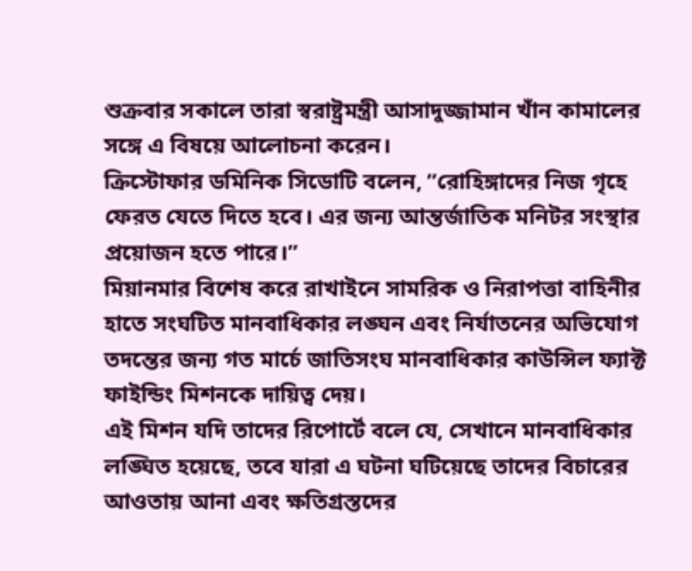শুক্রবার সকালে তারা স্বরাষ্ট্রমন্ত্রী আসাদুজ্জামান খাঁন কামালের সঙ্গে এ বিষয়ে আলোচনা করেন।
ক্রিস্টোফার ডমিনিক সিডোটি বলেন, ”রোহিঙ্গাদের নিজ গৃহে ফেরত যেতে দিতে হবে। এর জন্য আন্তর্জাতিক মনিটর সংস্থার প্রয়োজন হতে পারে।”
মিয়ানমার বিশেষ করে রাখাইনে সামরিক ও নিরাপত্তা বাহিনীর হাতে সংঘটিত মানবাধিকার লঙ্ঘন এবং নির্যাতনের অভিযোগ তদন্তের জন্য গত মার্চে জাতিসংঘ মানবাধিকার কাউন্সিল ফ্যাক্ট ফাইন্ডিং মিশনকে দায়িত্ব দেয়।
এই মিশন যদি তাদের রিপোর্টে বলে যে, সেখানে মানবাধিকার লঙ্ঘিত হয়েছে, তবে যারা এ ঘটনা ঘটিয়েছে তাদের বিচারের আওতায় আনা এবং ক্ষতিগ্রস্তদের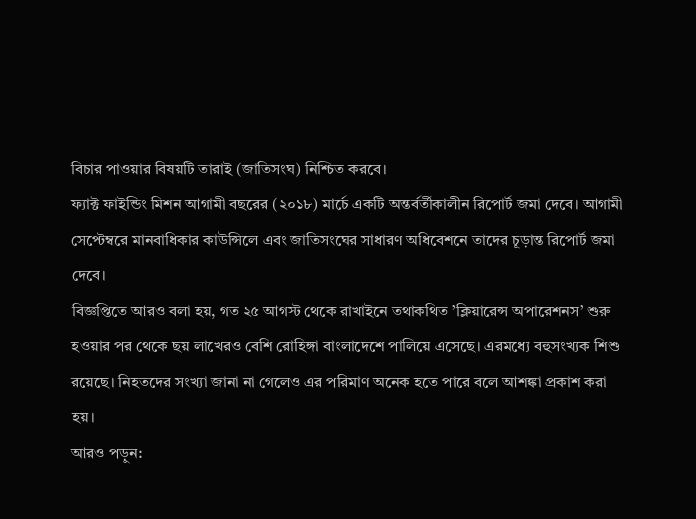বিচার পাওয়ার বিষয়টি তারাই (জাতিসংঘ) নিশ্চিত করবে।
ফ্যাক্ট ফাইন্ডিং মিশন আগামী বছরের (২০১৮) মার্চে একটি অন্তর্বর্তীকালীন রিপোর্ট জমা দেবে। আগামী সেপ্টেম্বরে মানবাধিকার কাউন্সিলে এবং জাতিসংঘের সাধারণ অধিবেশনে তাদের চূড়ান্ত রিপোর্ট জমা দেবে।
বিজ্ঞপ্তিতে আরও বলা হয়, গত ২৫ আগস্ট থেকে রাখাইনে তথাকথিত ’ক্লিয়ারেন্স অপারেশনস’ শুরু হওয়ার পর থেকে ছয় লাখেরও বেশি রোহিঙ্গা বাংলাদেশে পালিয়ে এসেছে। এরমধ্যে বহুসংখ্যক শিশু রয়েছে। নিহতদের সংখ্যা জানা না গেলেও এর পরিমাণ অনেক হতে পারে বলে আশঙ্কা প্রকাশ করা হয়।
আরও পড়ুন: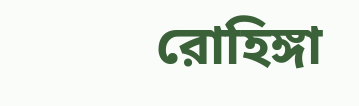রোহিঙ্গা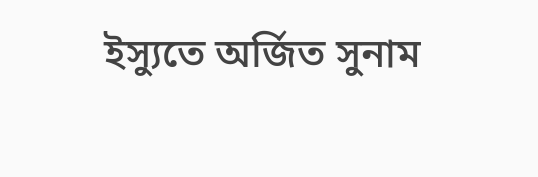ইস্যুতে অর্জিত সুনাম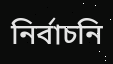নির্বাচনি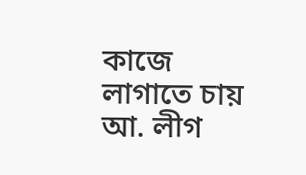কাজে লাগাতে চায় আ. লীগ